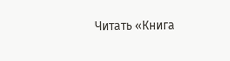Читать «Книга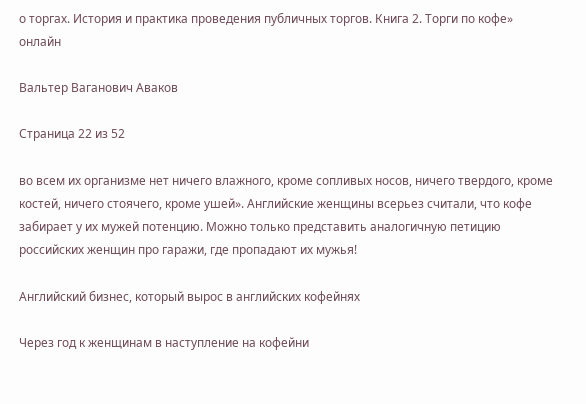о торгах. История и практика проведения публичных торгов. Книга 2. Торги по кофе» онлайн

Вальтер Ваганович Аваков

Страница 22 из 52

во всем их организме нет ничего влажного, кроме сопливых носов, ничего твердого, кроме костей, ничего стоячего, кроме ушей». Английские женщины всерьез считали, что кофе забирает у их мужей потенцию. Можно только представить аналогичную петицию российских женщин про гаражи, где пропадают их мужья!

Английский бизнес, который вырос в английских кофейнях

Через год к женщинам в наступление на кофейни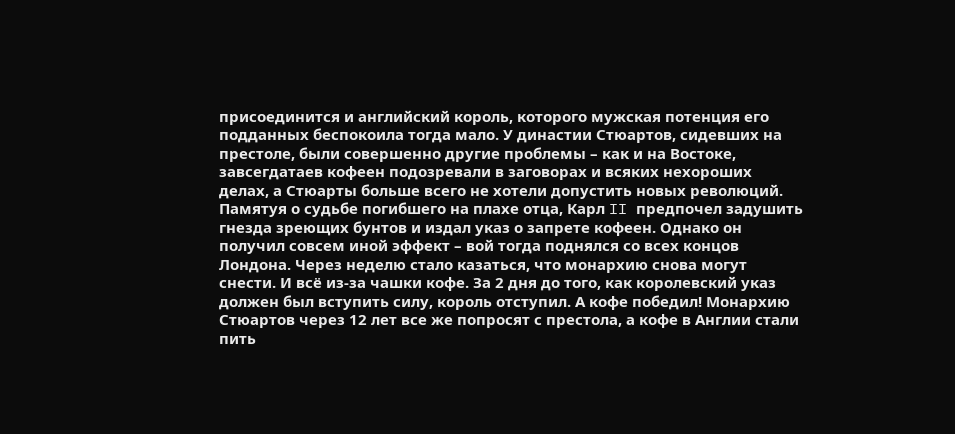присоединится и английский король, которого мужская потенция его подданных беспокоила тогда мало. У династии Стюартов, сидевших на престоле, были совершенно другие проблемы – как и на Востоке, завсегдатаев кофеен подозревали в заговорах и всяких нехороших делах, а Стюарты больше всего не хотели допустить новых революций. Памятуя о судьбе погибшего на плахе отца, Карл II предпочел задушить гнезда зреющих бунтов и издал указ о запрете кофеен. Однако он получил совсем иной эффект – вой тогда поднялся со всех концов Лондона. Через неделю стало казаться, что монархию снова могут снести. И всё из-за чашки кофе. За 2 дня до того, как королевский указ должен был вступить силу, король отступил. А кофе победил! Монархию Стюартов через 12 лет все же попросят с престола, а кофе в Англии стали пить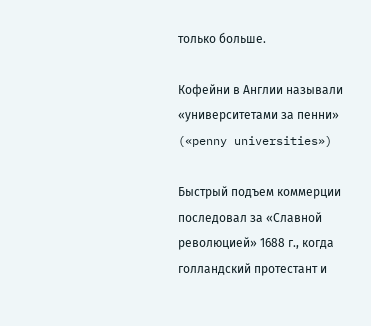только больше.

Кофейни в Англии называли «университетами за пенни» («penny universities»)

Быстрый подъем коммерции последовал за «Славной революцией» 1688 г., когда голландский протестант и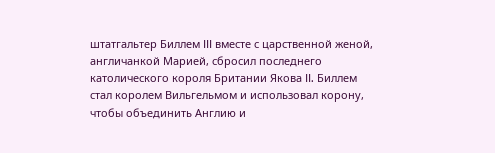штатгальтер Биллем III вместе с царственной женой, англичанкой Марией, сбросил последнего католического короля Британии Якова II. Биллем стал королем Вильгельмом и использовал корону, чтобы объединить Англию и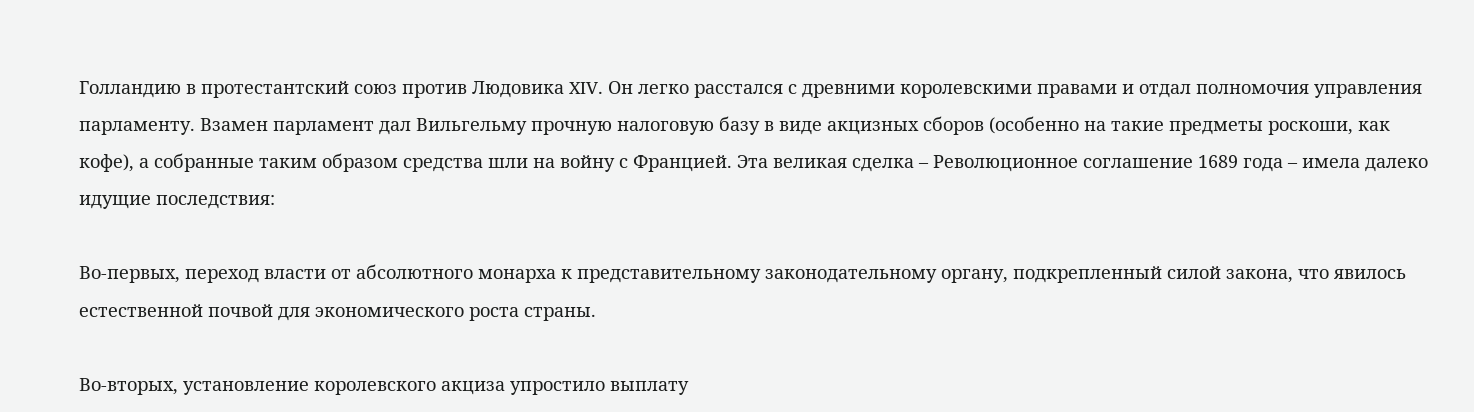Голландию в протестантский союз против Людовика XIV. Он легко расстался с древними королевскими правами и отдал полномочия управления парламенту. Взамен парламент дал Вильгельму прочную налоговую базу в виде акцизных сборов (особенно на такие предметы роскоши, как кофе), а собранные таким образом средства шли на войну с Францией. Эта великая сделка – Революционное соглашение 1689 года – имела далеко идущие последствия:

Во-первых, переход власти от абсолютного монарха к представительному законодательному органу, подкрепленный силой закона, что явилось естественной почвой для экономического роста страны.

Во-вторых, установление королевского акциза упростило выплату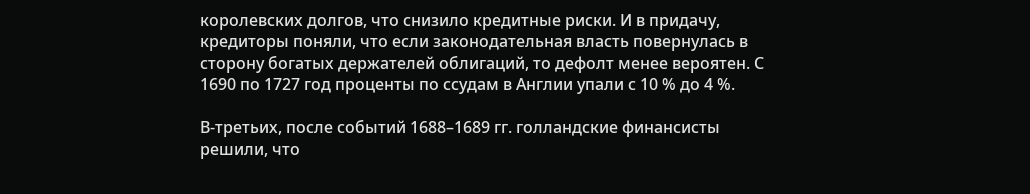королевских долгов, что снизило кредитные риски. И в придачу, кредиторы поняли, что если законодательная власть повернулась в сторону богатых держателей облигаций, то дефолт менее вероятен. С 1690 по 1727 год проценты по ссудам в Англии упали с 10 % до 4 %.

В-третьих, после событий 1688–1689 гг. голландские финансисты решили, что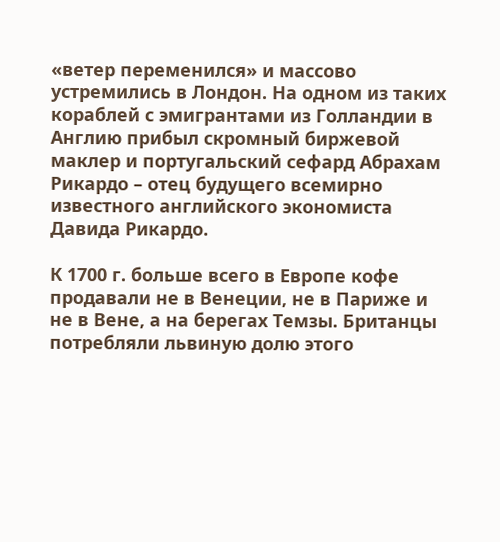«ветер переменился» и массово устремились в Лондон. На одном из таких кораблей с эмигрантами из Голландии в Англию прибыл скромный биржевой маклер и португальский сефард Абрахам Рикардо – отец будущего всемирно известного английского экономиста Давида Рикардо.

К 1700 г. больше всего в Европе кофе продавали не в Венеции, не в Париже и не в Вене, а на берегах Темзы. Британцы потребляли львиную долю этого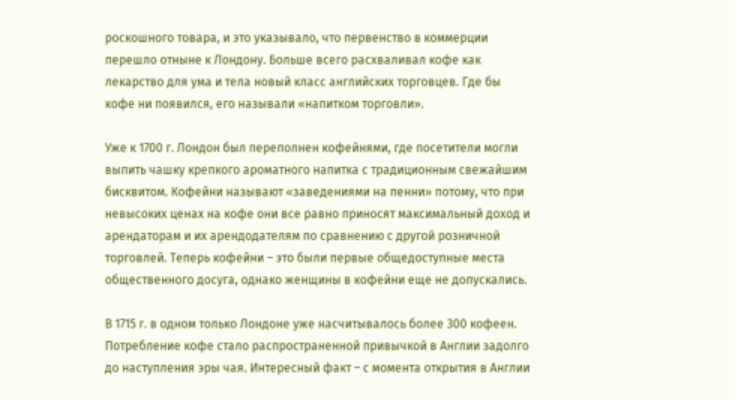роскошного товара, и это указывало, что первенство в коммерции перешло отныне к Лондону. Больше всего расхваливал кофе как лекарство для ума и тела новый класс английских торговцев. Где бы кофе ни появился, его называли «напитком торговли».

Уже к 1700 г. Лондон был переполнен кофейнями, где посетители могли выпить чашку крепкого ароматного напитка с традиционным свежайшим бисквитом. Кофейни называют «заведениями на пенни» потому, что при невысоких ценах на кофе они все равно приносят максимальный доход и арендаторам и их арендодателям по сравнению с другой розничной торговлей. Теперь кофейни – это были первые общедоступные места общественного досуга, однако женщины в кофейни еще не допускались.

В 1715 г. в одном только Лондоне уже насчитывалось более 300 кофеен. Потребление кофе стало распространенной привычкой в Англии задолго до наступления эры чая. Интересный факт – с момента открытия в Англии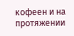кофеен и на протяжении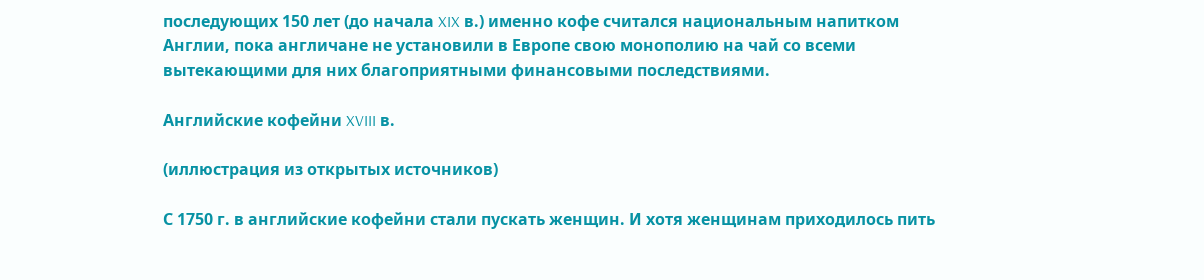последующих 150 лет (до начала XIX в.) именно кофе считался национальным напитком Англии, пока англичане не установили в Европе свою монополию на чай со всеми вытекающими для них благоприятными финансовыми последствиями.

Английские кофейни XVIII в.

(иллюстрация из открытых источников)

С 1750 г. в английские кофейни стали пускать женщин. И хотя женщинам приходилось пить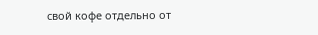свой кофе отдельно от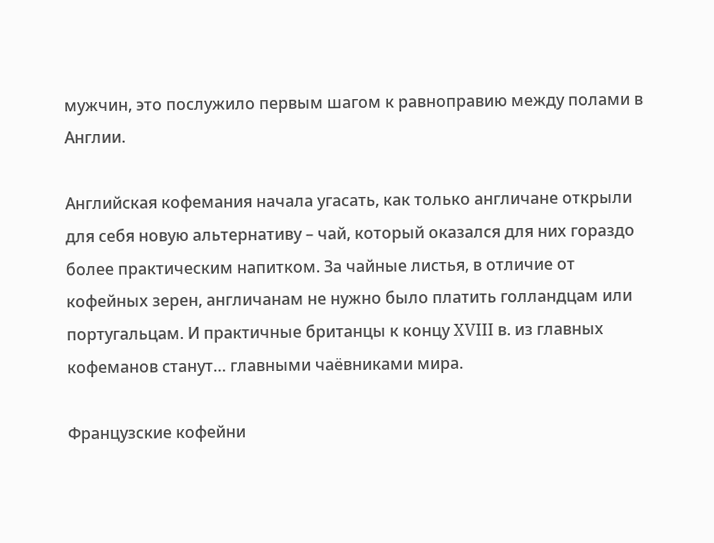мужчин, это послужило первым шагом к равноправию между полами в Англии.

Английская кофемания начала угасать, как только англичане открыли для себя новую альтернативу – чай, который оказался для них гораздо более практическим напитком. За чайные листья, в отличие от кофейных зерен, англичанам не нужно было платить голландцам или португальцам. И практичные британцы к концу XVIII в. из главных кофеманов станут… главными чаёвниками мира.

Французские кофейни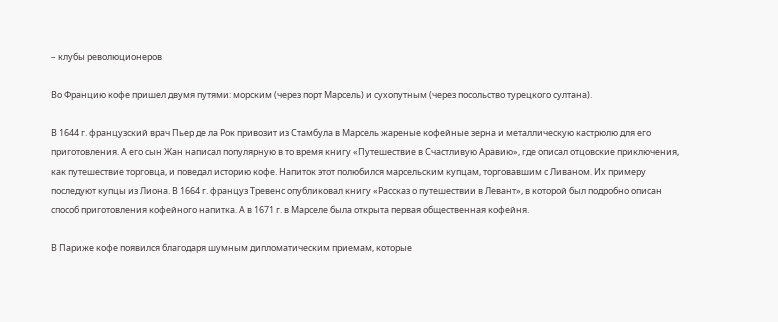– клубы революционеров

Во Францию кофе пришел двумя путями: морским (через порт Марсель) и сухопутным (через посольство турецкого султана).

В 1644 г. французский врач Пьер де ла Рок привозит из Стамбула в Марсель жареные кофейные зерна и металлическую кастрюлю для его приготовления. А его сын Жан написал популярную в то время книгу «Путешествие в Счастливую Аравию», где описал отцовские приключения, как путешествие торговца, и поведал историю кофе. Напиток этот полюбился марсельским купцам, торговавшим с Ливаном. Их примеру последуют купцы из Лиона. В 1664 г. француз Тревенс опубликовал книгу «Рассказ о путешествии в Левант», в которой был подробно описан способ приготовления кофейного напитка. А в 1671 г. в Марселе была открыта первая общественная кофейня.

В Париже кофе появился благодаря шумным дипломатическим приемам, которые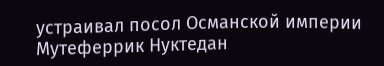устраивал посол Османской империи Мутеферрик Нуктедан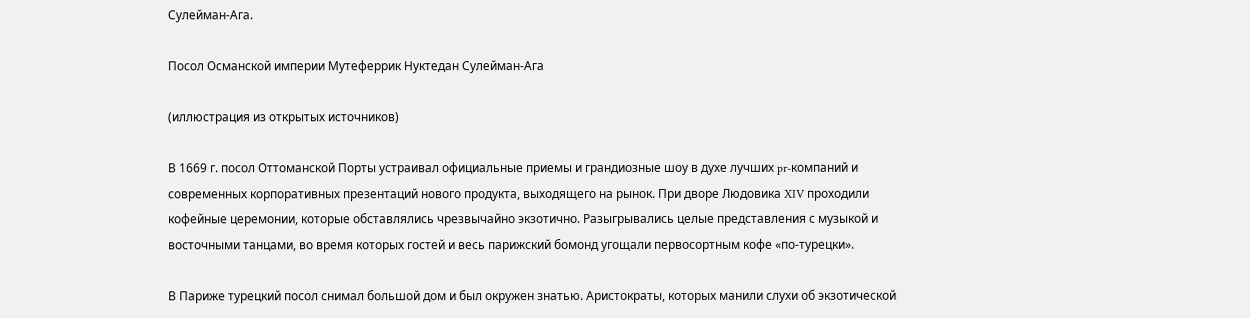Сулейман-Ага.

Посол Османской империи Мутеферрик Нуктедан Сулейман-Ага

(иллюстрация из открытых источников)

В 1669 г. посол Оттоманской Порты устраивал официальные приемы и грандиозные шоу в духе лучших pr-компаний и современных корпоративных презентаций нового продукта, выходящего на рынок. При дворе Людовика XIV проходили кофейные церемонии, которые обставлялись чрезвычайно экзотично. Разыгрывались целые представления с музыкой и восточными танцами, во время которых гостей и весь парижский бомонд угощали первосортным кофе «по-турецки».

В Париже турецкий посол снимал большой дом и был окружен знатью. Аристократы, которых манили слухи об экзотической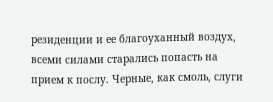резиденции и ее благоуханный воздух, всеми силами старались попасть на прием к послу. Черные, как смоль, слуги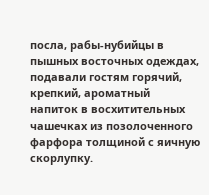посла, рабы-нубийцы в пышных восточных одеждах, подавали гостям горячий, крепкий, ароматный напиток в восхитительных чашечках из позолоченного фарфора толщиной с яичную скорлупку.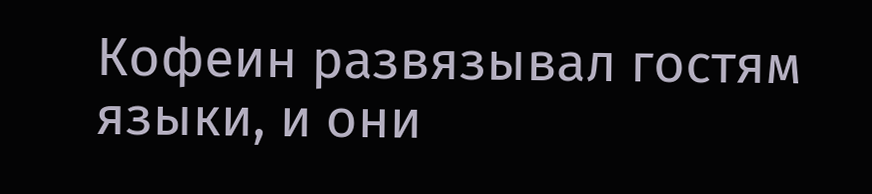Кофеин развязывал гостям языки, и они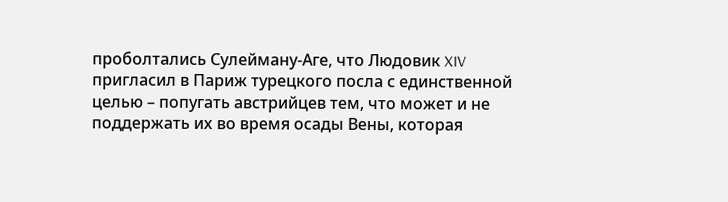проболтались Сулейману-Аге, что Людовик XIV пригласил в Париж турецкого посла с единственной целью – попугать австрийцев тем, что может и не поддержать их во время осады Вены, которая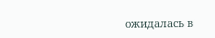ожидалась в